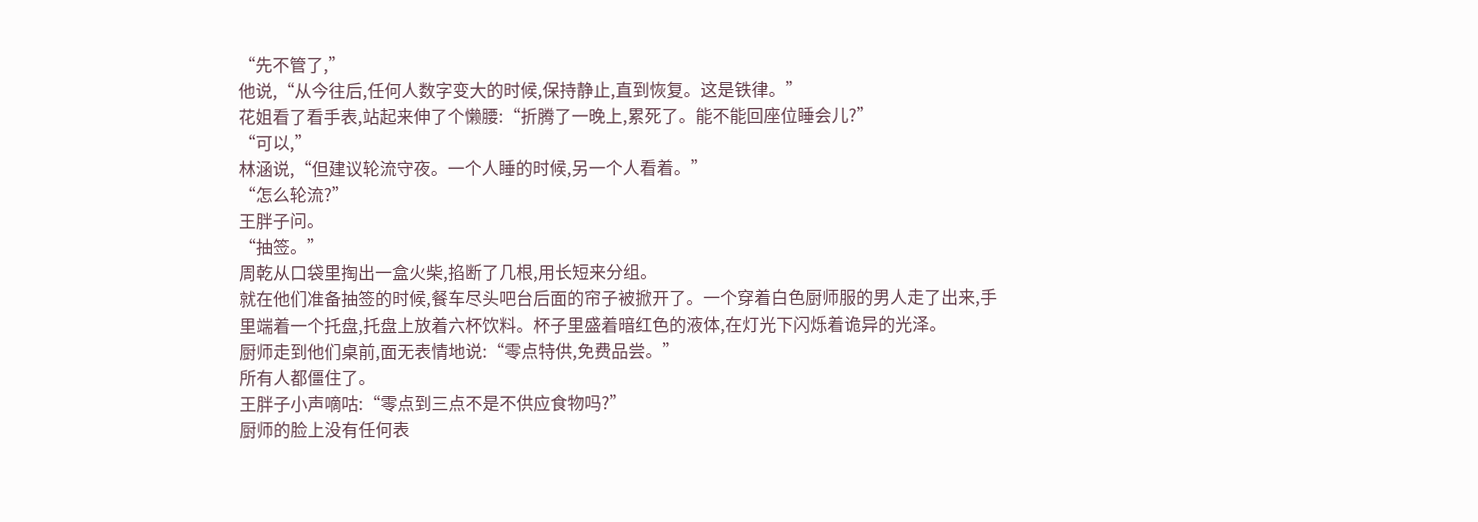“先不管了,”
他说,“从今往后,任何人数字变大的时候,保持静止,直到恢复。这是铁律。”
花姐看了看手表,站起来伸了个懒腰:“折腾了一晚上,累死了。能不能回座位睡会儿?”
“可以,”
林涵说,“但建议轮流守夜。一个人睡的时候,另一个人看着。”
“怎么轮流?”
王胖子问。
“抽签。”
周乾从口袋里掏出一盒火柴,掐断了几根,用长短来分组。
就在他们准备抽签的时候,餐车尽头吧台后面的帘子被掀开了。一个穿着白色厨师服的男人走了出来,手里端着一个托盘,托盘上放着六杯饮料。杯子里盛着暗红色的液体,在灯光下闪烁着诡异的光泽。
厨师走到他们桌前,面无表情地说:“零点特供,免费品尝。”
所有人都僵住了。
王胖子小声嘀咕:“零点到三点不是不供应食物吗?”
厨师的脸上没有任何表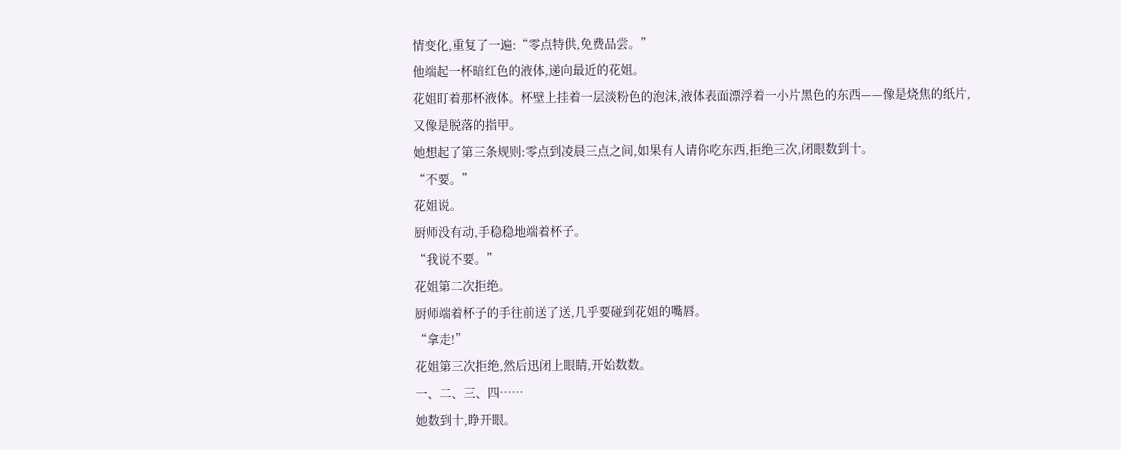情变化,重复了一遍:“零点特供,免费品尝。”
他端起一杯暗红色的液体,递向最近的花姐。
花姐盯着那杯液体。杯壁上挂着一层淡粉色的泡沫,液体表面漂浮着一小片黑色的东西——像是烧焦的纸片,又像是脱落的指甲。
她想起了第三条规则:零点到凌晨三点之间,如果有人请你吃东西,拒绝三次,闭眼数到十。
“不要。”
花姐说。
厨师没有动,手稳稳地端着杯子。
“我说不要。”
花姐第二次拒绝。
厨师端着杯子的手往前送了送,几乎要碰到花姐的嘴唇。
“拿走!”
花姐第三次拒绝,然后迅闭上眼睛,开始数数。
一、二、三、四……
她数到十,睁开眼。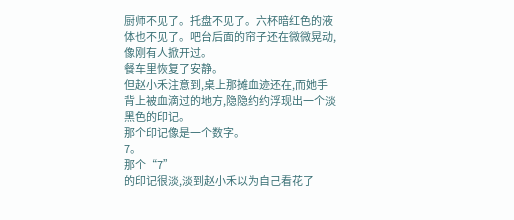厨师不见了。托盘不见了。六杯暗红色的液体也不见了。吧台后面的帘子还在微微晃动,像刚有人掀开过。
餐车里恢复了安静。
但赵小禾注意到,桌上那摊血迹还在,而她手背上被血滴过的地方,隐隐约约浮现出一个淡黑色的印记。
那个印记像是一个数字。
7。
那个“7”
的印记很淡,淡到赵小禾以为自己看花了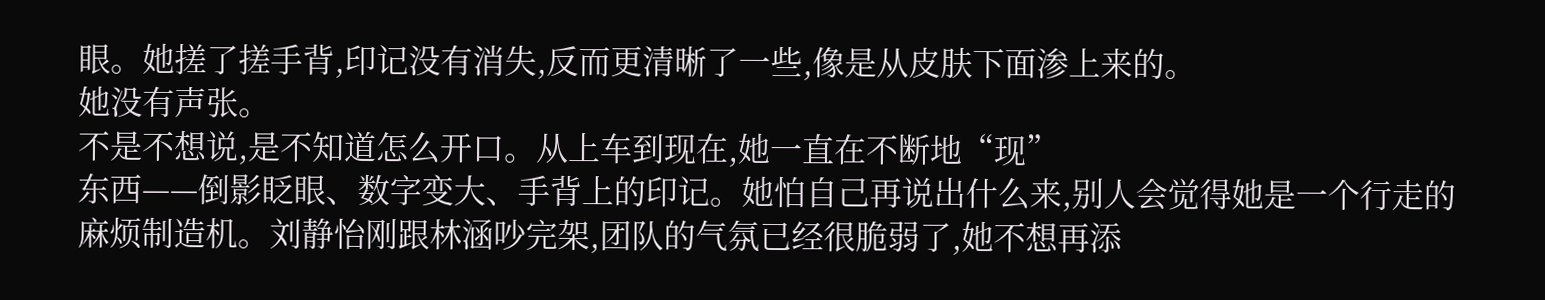眼。她搓了搓手背,印记没有消失,反而更清晰了一些,像是从皮肤下面渗上来的。
她没有声张。
不是不想说,是不知道怎么开口。从上车到现在,她一直在不断地“现”
东西——倒影眨眼、数字变大、手背上的印记。她怕自己再说出什么来,别人会觉得她是一个行走的麻烦制造机。刘静怡刚跟林涵吵完架,团队的气氛已经很脆弱了,她不想再添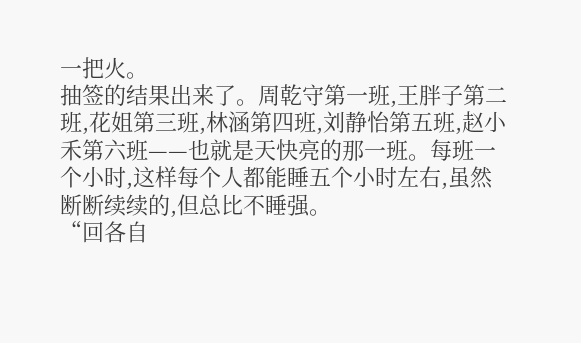一把火。
抽签的结果出来了。周乾守第一班,王胖子第二班,花姐第三班,林涵第四班,刘静怡第五班,赵小禾第六班——也就是天快亮的那一班。每班一个小时,这样每个人都能睡五个小时左右,虽然断断续续的,但总比不睡强。
“回各自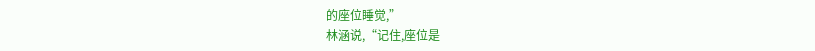的座位睡觉,”
林涵说,“记住,座位是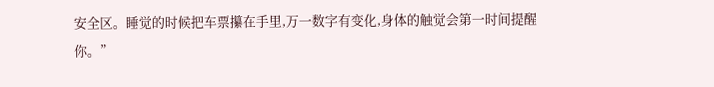安全区。睡觉的时候把车票攥在手里,万一数字有变化,身体的触觉会第一时间提醒你。”